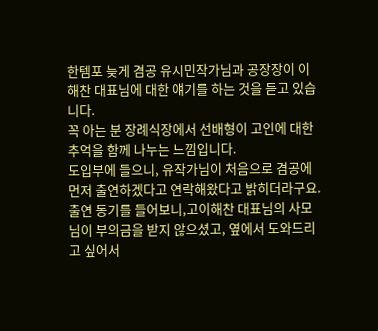한템포 늦게 겸공 유시민작가님과 공장장이 이해찬 대표님에 대한 얘기를 하는 것을 듣고 있습니다.
꼭 아는 분 장례식장에서 선배형이 고인에 대한 추억을 함께 나누는 느낌입니다.
도입부에 들으니, 유작가님이 처음으로 겸공에 먼저 출연하겠다고 연락해왔다고 밝히더라구요.
출연 동기를 들어보니,고이해찬 대표님의 사모님이 부의금을 받지 않으셨고, 옆에서 도와드리고 싶어서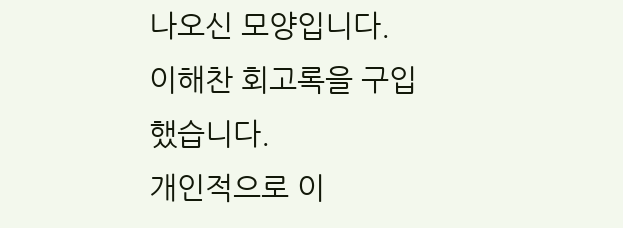나오신 모양입니다.
이해찬 회고록을 구입했습니다.
개인적으로 이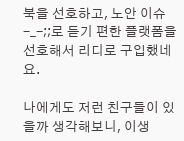북을 선호하고, 노안 이슈-_-;;로 듣기 편한 플랫폼을 선호해서 리디로 구입했네요.

나에게도 저런 친구들이 있을까 생각해보니, 이생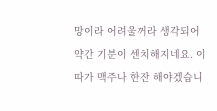망이라 어려울꺼라 생각되어 약간 기분이 센치해지네요. 이따가 맥주나 한잔 해야겠습니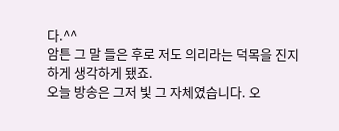다.^^
암튼 그 말 들은 후로 저도 의리라는 덕목을 진지하게 생각하게 됐죠.
오늘 방송은 그저 빛 그 자체였습니다. 오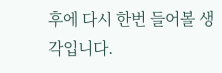후에 다시 한번 들어볼 생각입니다.